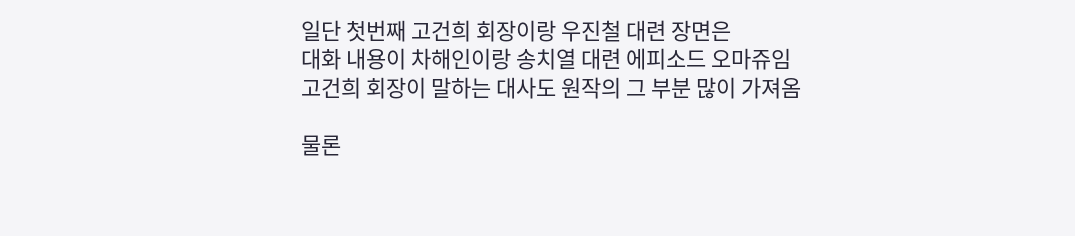일단 첫번째 고건희 회장이랑 우진철 대련 장면은
대화 내용이 차해인이랑 송치열 대련 에피소드 오마쥬임
고건희 회장이 말하는 대사도 원작의 그 부분 많이 가져옴

물론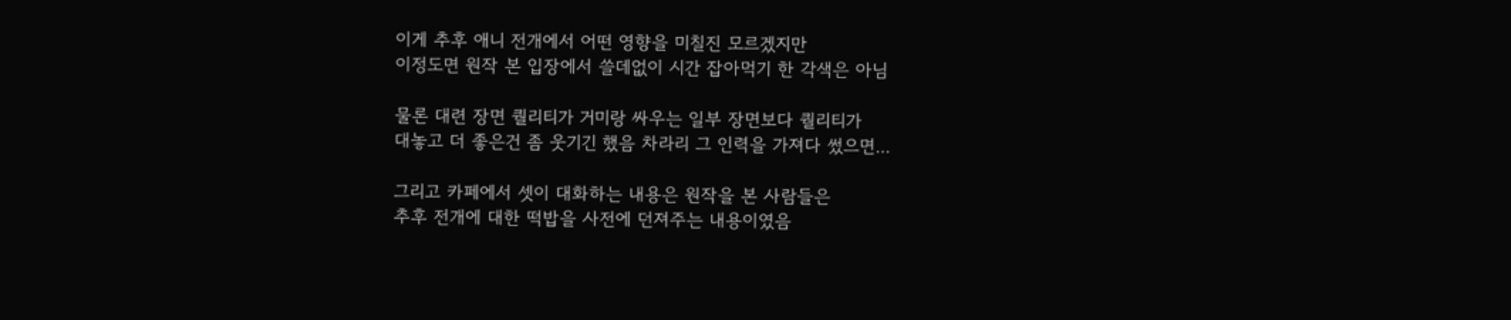이게 추후 애니 전개에서 어떤 영향을 미칠진 모르겠지만
이정도면 원작 본 입장에서 쓸데없이 시간 잡아먹기 한 각색은 아님

물론 대련 장면 퀄리티가 거미랑 싸우는 일부 장면보다 퀄리티가
대놓고 더 좋은건 좀 웃기긴 했음 차라리 그 인력을 가져다 썼으면...

그리고 카페에서 셋이 대화하는 내용은 원작을 본 사람들은
추후 전개에 대한 떡밥을 사전에 던져주는 내용이였음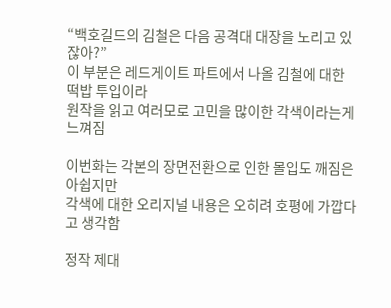“백호길드의 김철은 다음 공격대 대장을 노리고 있잖아?”
이 부분은 레드게이트 파트에서 나올 김철에 대한 떡밥 투입이라
원작을 읽고 여러모로 고민을 많이한 각색이라는게 느껴짐

이번화는 각본의 장면전환으로 인한 몰입도 깨짐은 아쉽지만
각색에 대한 오리지널 내용은 오히려 호평에 가깝다고 생각함

정작 제대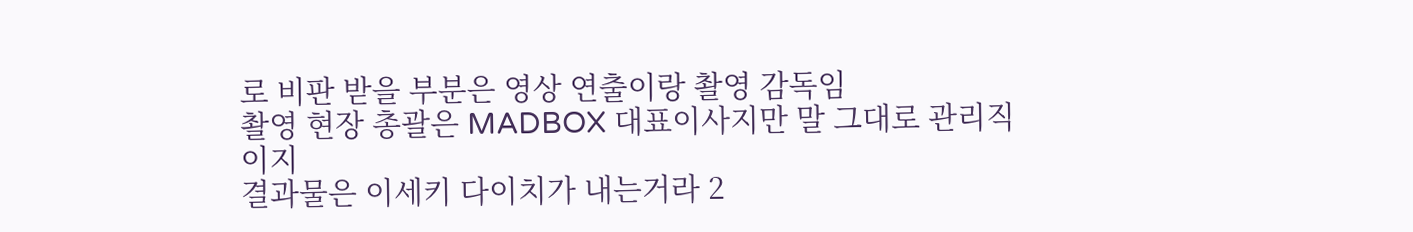로 비판 받을 부분은 영상 연출이랑 촬영 감독임
촬영 현장 총괄은 MADBOX 대표이사지만 말 그대로 관리직이지
결과물은 이세키 다이치가 내는거라 2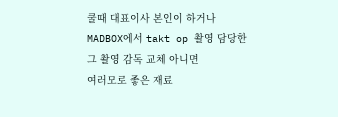쿨때 대표이사 본인이 하거나
MADBOX에서 takt op 촬영 담당한 그 촬영 감독 교체 아니면
여러모로 좋은 재료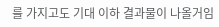를 가지고도 기대 이하 결과물이 나올거임